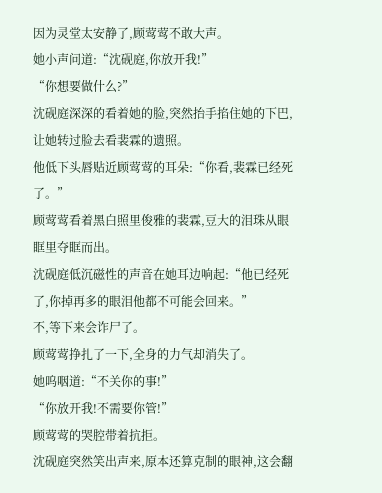因为灵堂太安静了,顾莺莺不敢大声。
她小声问道:“沈砚庭,你放开我!”
“你想要做什么?”
沈砚庭深深的看着她的脸,突然抬手掐住她的下巴,让她转过脸去看裴霖的遗照。
他低下头唇贴近顾莺莺的耳朵:“你看,裴霖已经死了。”
顾莺莺看着黑白照里俊雅的裴霖,豆大的泪珠从眼眶里夺眶而出。
沈砚庭低沉磁性的声音在她耳边响起:“他已经死了,你掉再多的眼泪他都不可能会回来。”
不,等下来会诈尸了。
顾莺莺挣扎了一下,全身的力气却消失了。
她呜咽道:“不关你的事!”
“你放开我!不需要你管!”
顾莺莺的哭腔带着抗拒。
沈砚庭突然笑出声来,原本还算克制的眼神,这会翻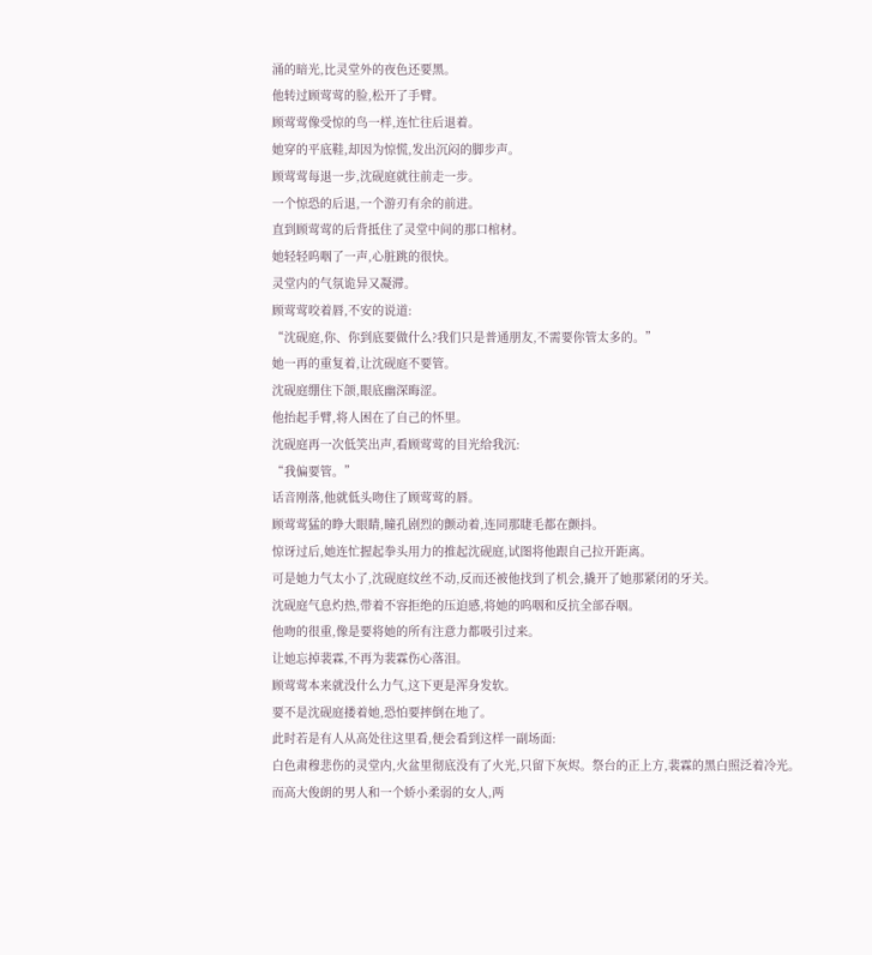涌的暗光,比灵堂外的夜色还要黑。
他转过顾莺莺的脸,松开了手臂。
顾莺莺像受惊的鸟一样,连忙往后退着。
她穿的平底鞋,却因为惊慌,发出沉闷的脚步声。
顾莺莺每退一步,沈砚庭就往前走一步。
一个惊恐的后退,一个游刃有余的前进。
直到顾莺莺的后背抵住了灵堂中间的那口棺材。
她轻轻呜咽了一声,心脏跳的很快。
灵堂内的气氛诡异又凝滞。
顾莺莺咬着唇,不安的说道:
“沈砚庭,你、你到底要做什么?我们只是普通朋友,不需要你管太多的。”
她一再的重复着,让沈砚庭不要管。
沈砚庭绷住下颌,眼底幽深晦涩。
他抬起手臂,将人困在了自己的怀里。
沈砚庭再一次低笑出声,看顾莺莺的目光给我沉:
“我偏要管。”
话音刚落,他就低头吻住了顾莺莺的唇。
顾莺莺猛的睁大眼睛,瞳孔剧烈的颤动着,连同那睫毛都在颤抖。
惊讶过后,她连忙握起拳头用力的推起沈砚庭,试图将他跟自己拉开距离。
可是她力气太小了,沈砚庭纹丝不动,反而还被他找到了机会,撬开了她那紧闭的牙关。
沈砚庭气息灼热,带着不容拒绝的压迫感,将她的呜咽和反抗全部吞咽。
他吻的很重,像是要将她的所有注意力都吸引过来。
让她忘掉裴霖,不再为裴霖伤心落泪。
顾莺莺本来就没什么力气,这下更是浑身发软。
要不是沈砚庭搂着她,恐怕要摔倒在地了。
此时若是有人从高处往这里看,便会看到这样一副场面:
白色肃穆悲伤的灵堂内,火盆里彻底没有了火光,只留下灰烬。祭台的正上方,裴霖的黑白照泛着冷光。
而高大俊朗的男人和一个娇小柔弱的女人,两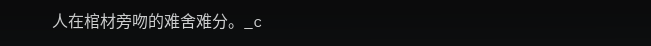人在棺材旁吻的难舍难分。_c